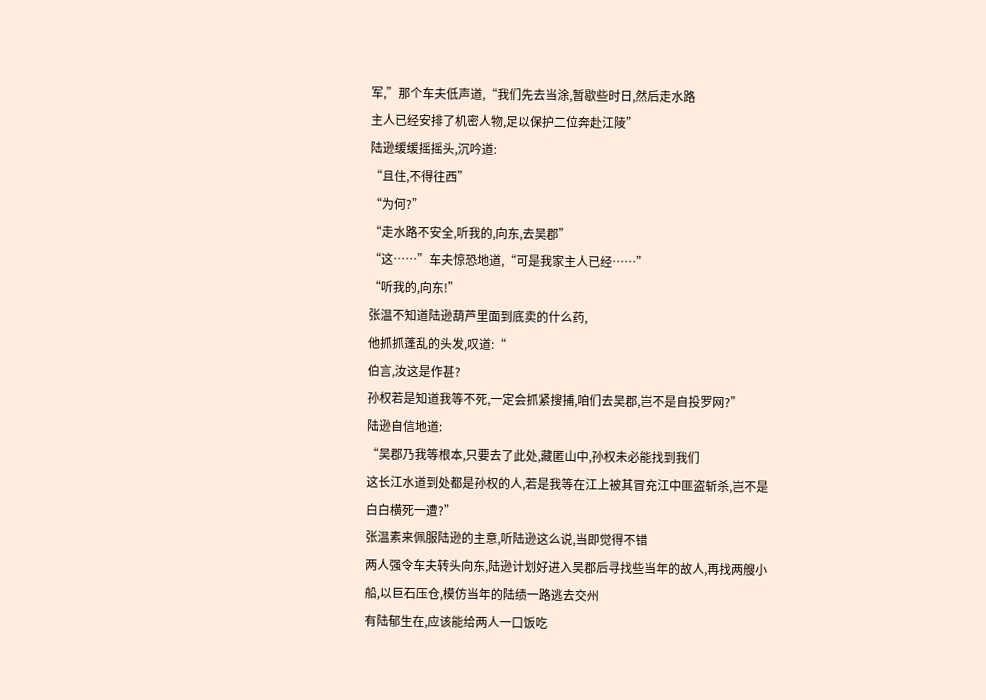军,”那个车夫低声道,“我们先去当涂,暂歇些时日,然后走水路
主人已经安排了机密人物,足以保护二位奔赴江陵”
陆逊缓缓摇摇头,沉吟道:
“且住,不得往西”
“为何?”
“走水路不安全,听我的,向东,去吴郡”
“这……”车夫惊恐地道,“可是我家主人已经……”
“听我的,向东!”
张温不知道陆逊葫芦里面到底卖的什么药,
他抓抓蓬乱的头发,叹道:“
伯言,汝这是作甚?
孙权若是知道我等不死,一定会抓紧搜捕,咱们去吴郡,岂不是自投罗网?”
陆逊自信地道:
“吴郡乃我等根本,只要去了此处,藏匿山中,孙权未必能找到我们
这长江水道到处都是孙权的人,若是我等在江上被其冒充江中匪盗斩杀,岂不是白白横死一遭?”
张温素来佩服陆逊的主意,听陆逊这么说,当即觉得不错
两人强令车夫转头向东,陆逊计划好进入吴郡后寻找些当年的故人,再找两艘小船,以巨石压仓,模仿当年的陆绩一路逃去交州
有陆郁生在,应该能给两人一口饭吃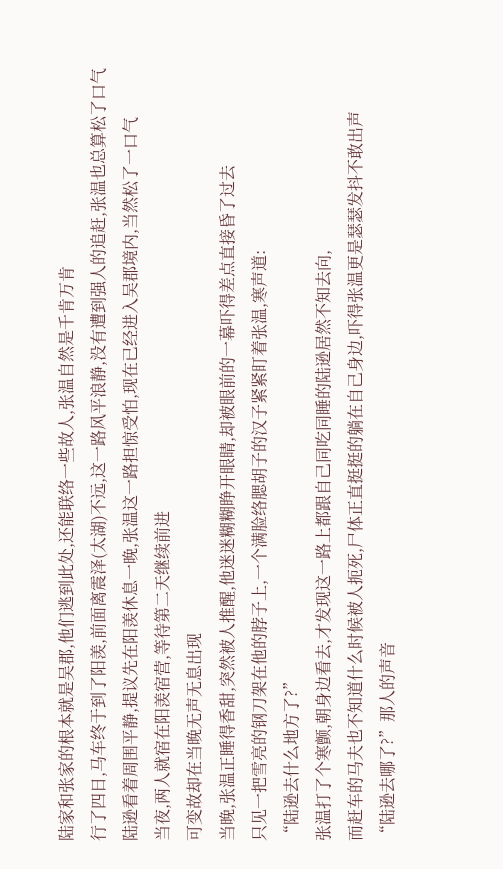陆家和张家的根本就是吴郡,他们逃到此处,还能联络一些故人,张温自然是千肯万肯
行了四日,马车终于到了阳羡,前面离震泽(太湖)不远,这一路风平浪静,没有遭到强人的追赶,张温也总算松了口气
陆逊看着周围平静,提议先在阳羡休息一晚,张温这一路担惊受怕,现在已经进入吴郡境内,当然松了一口气
当夜,两人就宿在阳羡宿营,等待第二天继续前进
可变故却在当晚无声无息出现
当晚,张温正睡得香甜,突然被人推醒,他迷迷糊糊睁开眼睛,却被眼前的一幕吓得差点直接昏了过去
只见一把雪亮的钢刀架在他的脖子上,一个满脸络腮胡子的汉子紧紧盯着张温,寒声道:
“陆逊去什么地方了?”
张温打了个寒颤,朝身边看去,才发现这一路上都跟自己同吃同睡的陆逊居然不知去向,
而赶车的马夫也不知道什么时候被人扼死,尸体正直挺挺的躺在自己身边,吓得张温更是瑟瑟发抖不敢出声
“陆逊去哪了?”那人的声音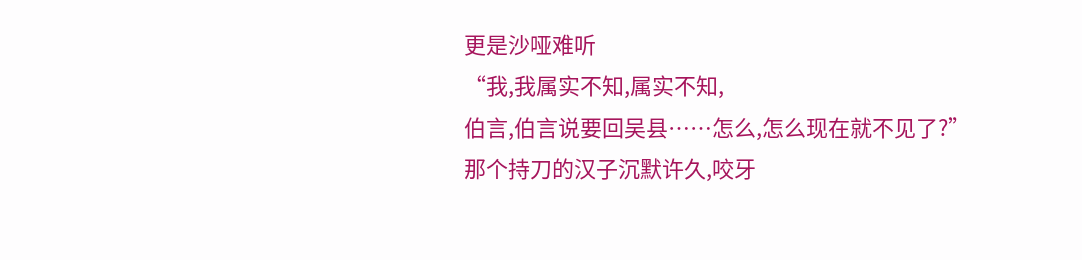更是沙哑难听
“我,我属实不知,属实不知,
伯言,伯言说要回吴县……怎么,怎么现在就不见了?”
那个持刀的汉子沉默许久,咬牙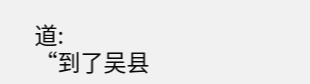道:
“到了吴县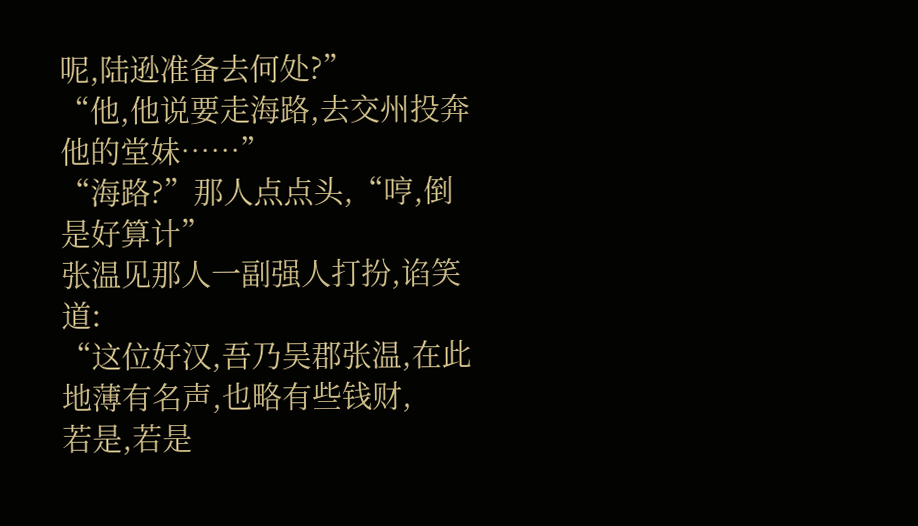呢,陆逊准备去何处?”
“他,他说要走海路,去交州投奔他的堂妹……”
“海路?”那人点点头,“哼,倒是好算计”
张温见那人一副强人打扮,谄笑道:
“这位好汉,吾乃吴郡张温,在此地薄有名声,也略有些钱财,
若是,若是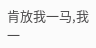肯放我一马,我一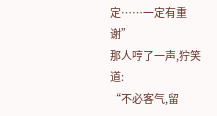定……一定有重谢”
那人哼了一声,狞笑道:
“不必客气,留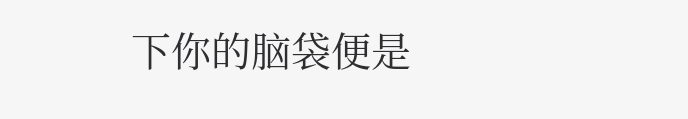下你的脑袋便是